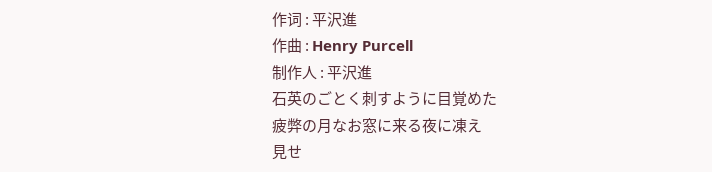作词 : 平沢進
作曲 : Henry Purcell
制作人 : 平沢進
石英のごとく刺すように目覚めた
疲弊の月なお窓に来る夜に凍え
見せ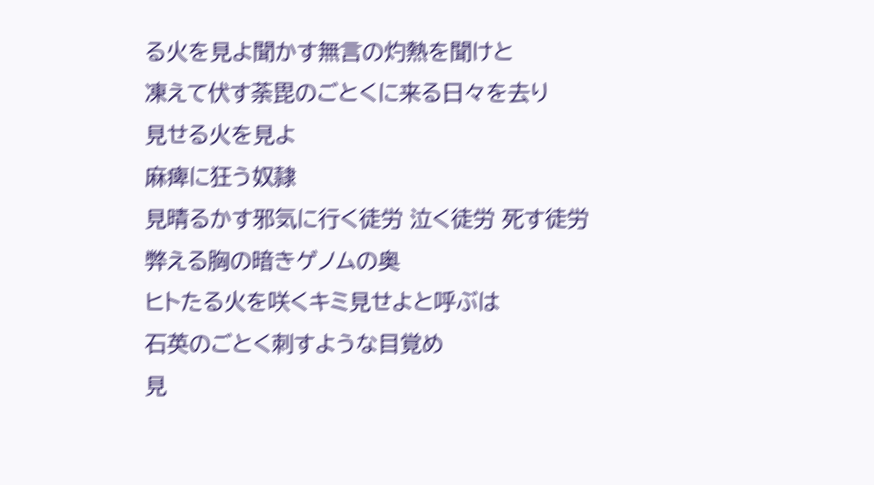る火を見よ聞かす無言の灼熱を聞けと
凍えて伏す荼毘のごとくに来る日々を去り
見せる火を見よ
麻痺に狂う奴隷
見晴るかす邪気に行く徒労 泣く徒労 死す徒労
弊える胸の暗きゲノムの奥
ヒトたる火を咲くキミ見せよと呼ぶは
石英のごとく刺すような目覚め
見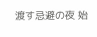渡す忌避の夜 始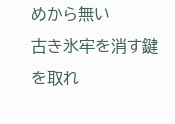めから無い
古き氷牢を消す鍵を取れ